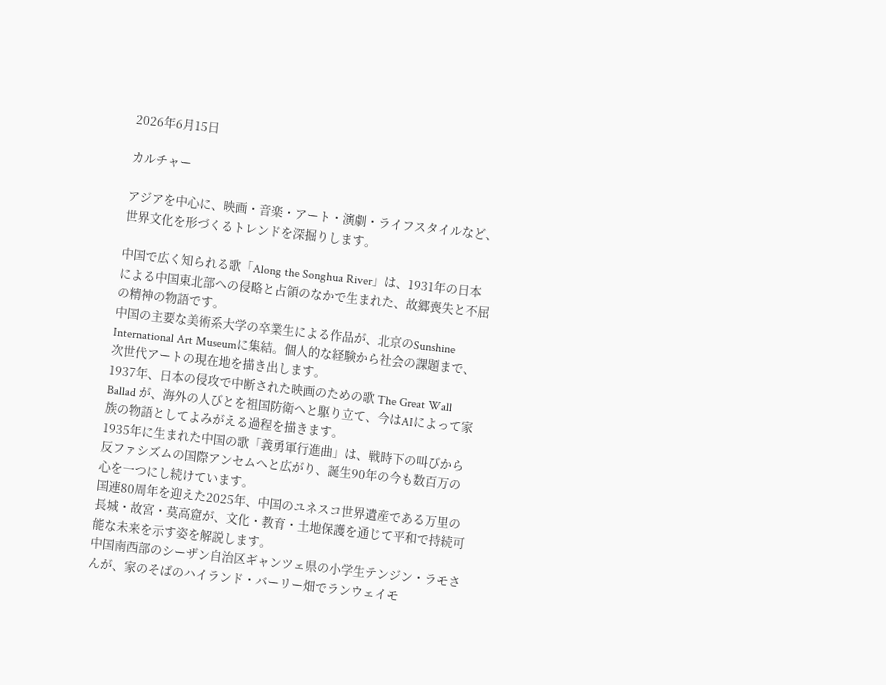2026年6月15日

カルチャー

アジアを中心に、映画・音楽・アート・演劇・ライフスタイルなど、世界文化を形づくるトレンドを深掘りします。

中国で広く知られる歌「Along the Songhua River」は、1931年の日本による中国東北部への侵略と占領のなかで生まれた、故郷喪失と不屈の精神の物語です。
中国の主要な美術系大学の卒業生による作品が、北京のSunshine International Art Museumに集結。個人的な経験から社会の課題まで、次世代アートの現在地を描き出します。
1937年、日本の侵攻で中断された映画のための歌 The Great Wall Ballad が、海外の人びとを祖国防衛へと駆り立て、今はAIによって家族の物語としてよみがえる過程を描きます。
1935年に生まれた中国の歌「義勇軍行進曲」は、戦時下の叫びから反ファシズムの国際アンセムへと広がり、誕生90年の今も数百万の心を一つにし続けています。
国連80周年を迎えた2025年、中国のユネスコ世界遺産である万里の長城・故宮・莫高窟が、文化・教育・土地保護を通じて平和で持続可能な未来を示す姿を解説します。
中国南西部のシーザン自治区ギャンツェ県の小学生テンジン・ラモさんが、家のそばのハイランド・バーリー畑でランウェイモ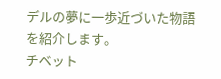デルの夢に一歩近づいた物語を紹介します。
チベット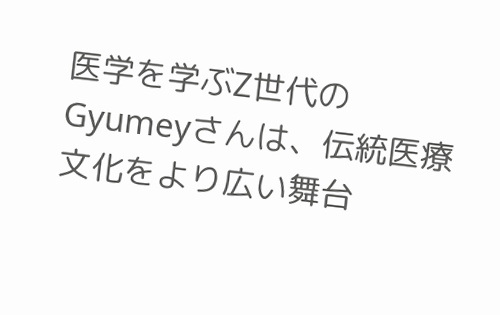医学を学ぶZ世代のGyumeyさんは、伝統医療文化をより広い舞台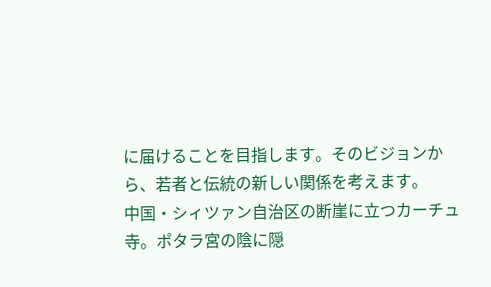に届けることを目指します。そのビジョンから、若者と伝統の新しい関係を考えます。
中国・シィツァン自治区の断崖に立つカーチュ寺。ポタラ宮の陰に隠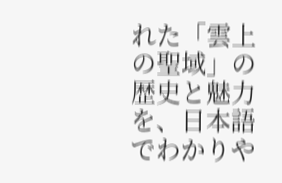れた「雲上の聖域」の歴史と魅力を、日本語でわかりや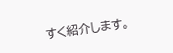すく紹介します。